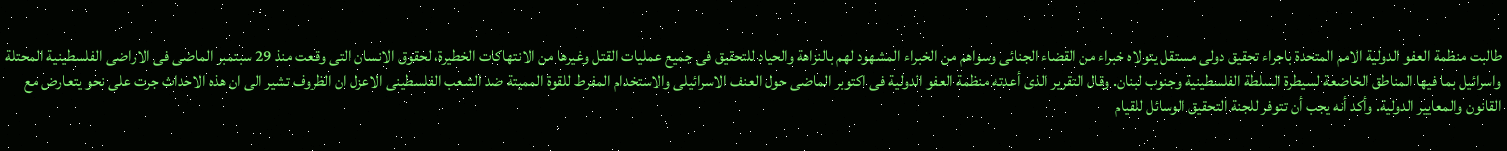طالبت منظمة العفو الدولية الامم المتحدة باجراء تحقيق دولى مستقل يتولاه خبراء من القضاء الجنائى وسواهم من الخبراء المشهود لهم بالنزاهة والحياد للتحقيق فى جميع عمليات القتل وغيرها من الانتهاكات الخطيرة، لحقوق الانسان التى وقعت منذ 29 سبتمبر الماضى فى الاراضى الفلسطينية المحتلة واسرائيل بما فيها المناطق الخاضعة لسيطرة السلطة الفلسطينية وجنوب لبنان. وقال التقرير الذى أعدته منظمة العفو الدولية فى اكتوبر الماضى حول العنف الاسرائيلى والاستخدام المفرط للقوة المميتة ضد الشعب الفلسطينى الاعزل ان الظروف تشير الى ان هذه الاحداث جرت على نحو يتعارض مع القانون والمعايير الدولية. وأكد أنه يجب أن تتوفر للجنة التحقيق الوسائل للقيام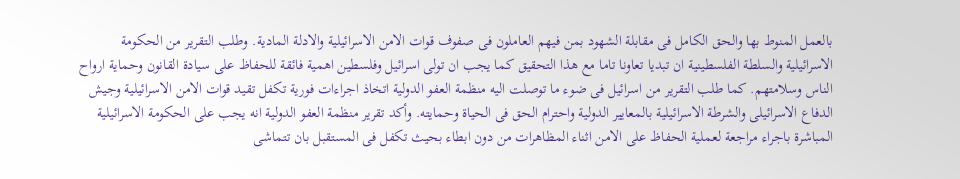بالعمل المنوط بها والحق الكامل فى مقابلة الشهود بمن فيهم العاملون فى صفوف قوات الامن الاسرائيلية والادلة المادية. وطلب التقرير من الحكومة الاسرائيلية والسلطة الفلسطينية ان تبديا تعاونا تاما مع هذا التحقيق كما يجب ان تولى اسرائيل وفلسطين اهمية فائقة للحفاظ على سيادة القانون وحماية ارواح الناس وسلامتهم. كما طلب التقرير من اسرائيل فى ضوء ما توصلت اليه منظمة العفو الدولية اتخاذ اجراءات فورية تكفل تقيد قوات الامن الاسرائيلية وجيش الدفاع الاسرائيلى والشرطة الاسرائيلية بالمعايير الدولية واحترام الحق فى الحياة وحمايته. وأكد تقرير منظمة العفو الدولية انه يجب على الحكومة الاسرائيلية المباشرة باجراء مراجعة لعملية الحفاظ على الامن اثناء المظاهرات من دون ابطاء بحيث تكفل فى المستقبل بان تتماشى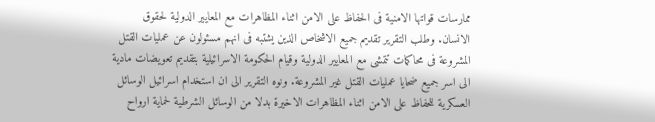ممارسات قواتها الامنية فى الحفاظ على الامن اثناء المظاهرات مع المعايير الدولية لحقوق الانسان. وطلب التقرير تقديم جميع الاشخاص الذين يشتبه فى انهم مسئولون عن عمليات القتل المشروعة فى محاكمات تتمشى مع المعايير الدولية وقيام الحكومة الاسرائيلية بتقديم تعويضات مادية الى اسر جميع ضحايا عمليات القتل غير المشروعة. ونوه التقرير الى ان استخدام اسرائيل الوسائل العسكرية للحفاظ على الامن اثناء المظاهرات الاخيرة بدلا من الوسائل الشرطية لحماية ارواح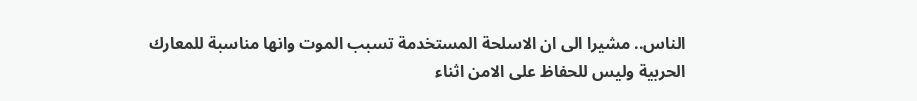الناس.. مشيرا الى ان الاسلحة المستخدمة تسبب الموت وانها مناسبة للمعارك الحربية وليس للحفاظ على الامن اثناء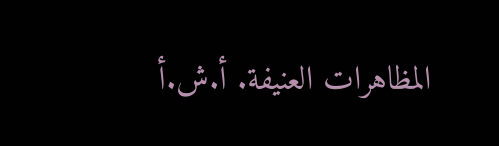المظاهرات العنيفة. أ.ش.أ